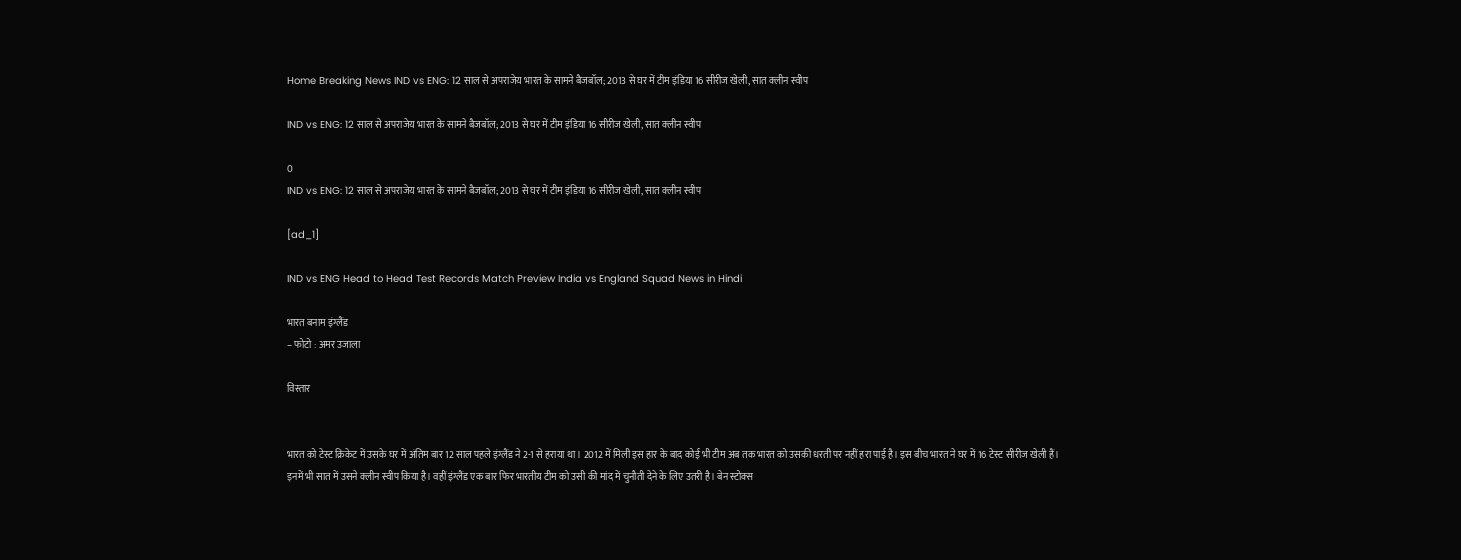Home Breaking News IND vs ENG: 12 साल से अपराजेय भारत के सामने बैजबॉल; 2013 से घर में टीम इंडिया 16 सीरीज खेली, सात क्लीन स्वीप

IND vs ENG: 12 साल से अपराजेय भारत के सामने बैजबॉल; 2013 से घर में टीम इंडिया 16 सीरीज खेली, सात क्लीन स्वीप

0
IND vs ENG: 12 साल से अपराजेय भारत के सामने बैजबॉल; 2013 से घर में टीम इंडिया 16 सीरीज खेली, सात क्लीन स्वीप

[ad_1]

IND vs ENG Head to Head Test Records Match Preview India vs England Squad News in Hindi

भारत बनाम इंग्लैंड
– फोटो : अमर उजाला

विस्तार


भारत को टेस्ट क्रिकेट में उसके घर में अंतिम बार 12 साल पहले इंग्लैंड ने 2-1 से हराया था। 2012 में मिली इस हार के बाद कोई भी टीम अब तक भारत को उसकी धरती पर नहीं हरा पाई है। इस बीच भारत ने घर में 16 टेस्ट सीरीज खेली हैं। इनमें भी सात में उसने क्लीन स्वीप किया है। वहीं इंग्लैंड एक बार फिर भारतीय टीम को उसी की मांद में चुनौती देने के लिए उतरी है। बेन स्टोक्स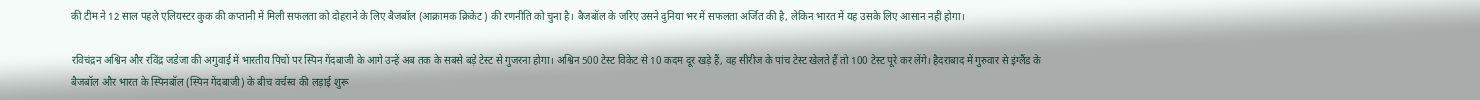की टीम ने 12 साल पहले एलियस्टर कुक की कप्तानी में मिली सफलता को दोहराने के लिए बैजबॉल (आक्रामक क्रिकेट) की रणनीति को चुना है। बैजबॉल के जरिए उसने दुनिया भर में सफलता अर्जित की है, लेकिन भारत में यह उसके लिए आसान नहीं होगा।

रविचंद्रन अश्विन और रविंद्र जडेजा की अगुवाई में भारतीय पिचों पर स्पिन गेंदबाजी के आगे उन्हें अब तक के सबसे बड़े टेस्ट से गुजरना होगा। अश्विन 500 टेस्ट विकेट से 10 कदम दूर खड़े हैं, वह सीरीज के पांच टेस्ट खेलते हैं तो 100 टेस्ट पूरे कर लेंगे। हैदराबाद में गुरुवार से इंग्लैंड के बैजबॉल और भारत के स्पिनबॉल (स्पिन गेंदबाजी) के बीच वर्चस्व की लड़ाई शुरू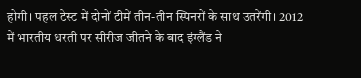होगी। पहल टेस्ट में दोनों टीमें तीन-तीन स्पिनरों के साथ उतरेंगी। 2012 में भारतीय धरती पर सीरीज जीतने के बाद इंग्लैंड ने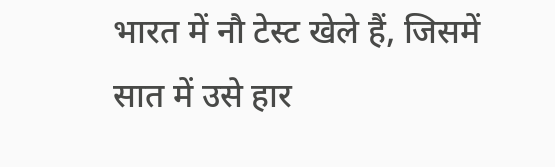भारत में नौ टेस्ट खेले हैं, जिसमें सात में उसे हार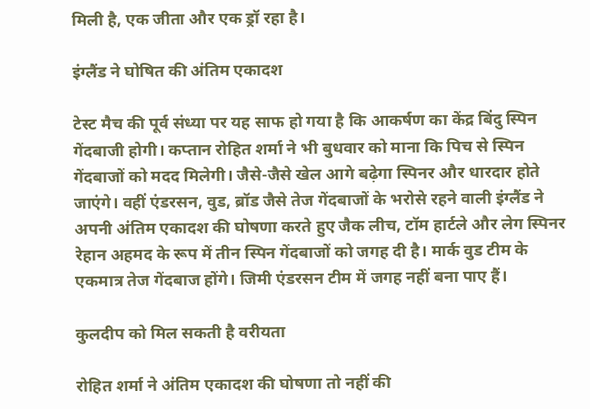मिली है, एक जीता और एक ड्रॉ रहा है।

इंग्लैंड ने घोषित की अंतिम एकादश

टेस्ट मैच की पूर्व संध्या पर यह साफ हो गया है कि आकर्षण का केंद्र बिंदु स्पिन गेंदबाजी होगी। कप्तान रोहित शर्मा ने भी बुधवार को माना कि पिच से स्पिन गेंदबाजों को मदद मिलेगी। जैसे-जैसे खेल आगे बढ़ेगा स्पिनर और धारदार होते जाएंगे। वहीं एंडरसन, वुड, ब्रॉड जैसे तेज गेंदबाजों के भरोसे रहने वाली इंग्लैंड ने अपनी अंतिम एकादश की घोषणा करते हुए जैक लीच, टॉम हार्टले और लेग स्पिनर रेहान अहमद के रूप में तीन स्पिन गेंदबाजों को जगह दी है। मार्क वुड टीम के एकमात्र तेज गेंदबाज होंगे। जिमी एंडरसन टीम में जगह नहीं बना पाए हैं।

कुलदीप को मिल सकती है वरीयता

रोहित शर्मा ने अंतिम एकादश की घोषणा तो नहीं की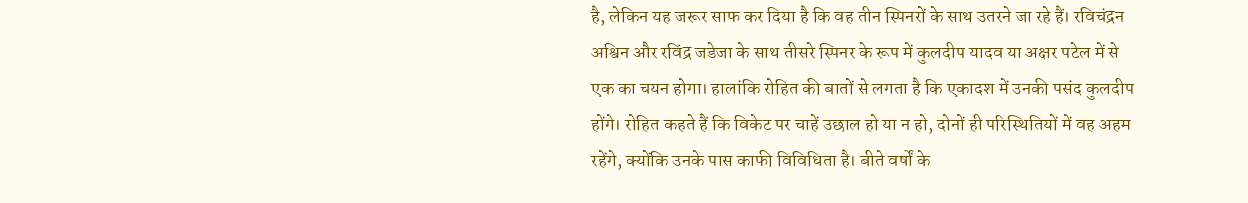है, लेकिन यह जरूर साफ कर दिया है कि वह तीन स्पिनरों के साथ उतरने जा रहे हैं। रविचंद्रन अश्विन और रविंद्र जडेजा के साथ तीसरे स्पिनर के रूप में कुलदीप यादव या अक्षर पटेल में से एक का चयन होगा। हालांकि रोहित की बातों से लगता है कि एकादश में उनकी पसंद कुलदीप होंगे। रोहित कहते हैं कि विकेट पर चाहें उछाल हो या न हो, दोनों ही परिस्थितियों में वह अहम रहेंगे, क्योंकि उनके पास काफी विविधिता है। बीते वर्षों के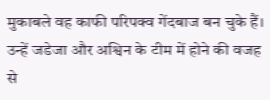मुकाबले वह काफी परिपक्व गेंदबाज बन चुके हैं। उन्हें जडेजा और अश्विन के टीम में होने की वजह से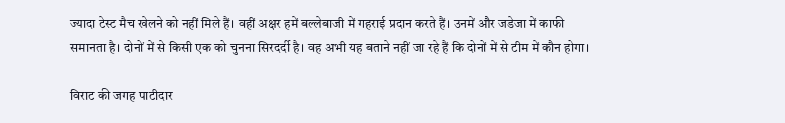ज्यादा टेस्ट मैच खेलने को नहीं मिले हैं। वहीं अक्षर हमें बल्लेबाजी में गहराई प्रदान करते हैं। उनमें और जडेजा में काफी समानता है। दोनों में से किसी एक को चुनना सिरदर्दी है। वह अभी यह बताने नहीं जा रहे हैं कि दोनों में से टीम में कौन होगा।

विराट की जगह पाटीदार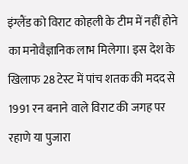इंग्लैंड को विराट कोहली के टीम में नहीं होने का मनोवैज्ञानिक लाभ मिलेगा। इस देश के खिलाफ 28 टेस्ट में पांच शतक की मदद से 1991 रन बनाने वाले विराट की जगह पर रहाणे या पुजारा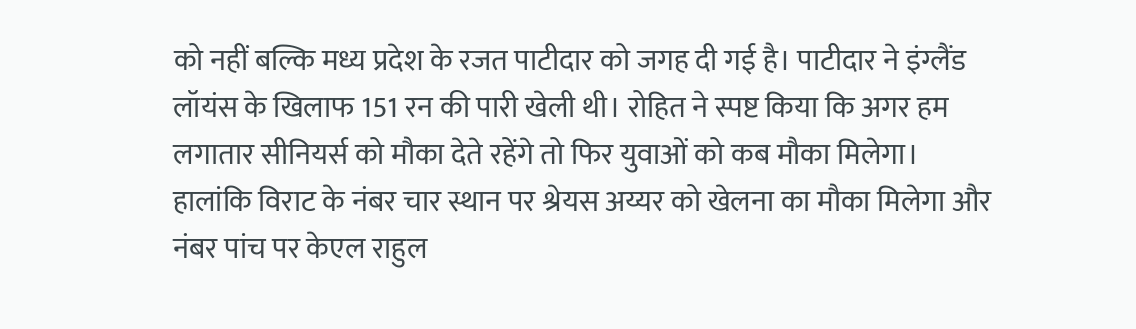को नहीं बल्कि मध्य प्रदेश के रजत पाटीदार को जगह दी गई है। पाटीदार ने इंग्लैंड लॉयंस के खिलाफ 151 रन की पारी खेली थी। रोहित ने स्पष्ट किया कि अगर हम लगातार सीनियर्स को मौका देते रहेंगे तो फिर युवाओं को कब मौका मिलेगा। हालांकि विराट के नंबर चार स्थान पर श्रेयस अय्यर को खेलना का मौका मिलेगा और नंबर पांच पर केएल राहुल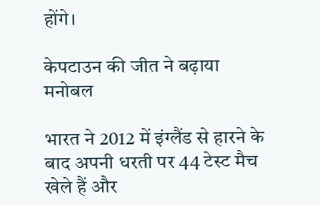होंगे।

केपटाउन की जीत ने बढ़ाया मनोबल

भारत ने 2012 में इंग्लैंड से हारने के बाद अपनी धरती पर 44 टेस्ट मैच खेले हैं और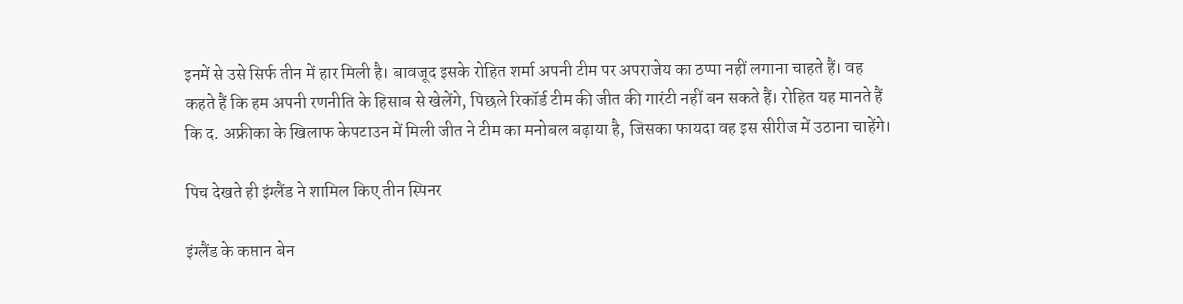इनमें से उसे सिर्फ तीन में हार मिली है। बावजूद इसके रोहित शर्मा अपनी टीम पर अपराजेय का ठप्पा नहीं लगाना चाहते हैं। वह कहते हैं कि हम अपनी रणनीति के हिसाब से खेलेंगे, पिछले रिकॉर्ड टीम की जीत की गारंटी नहीं बन सकते हैं। रोहित यह मानते हैं कि द. अफ्रीका के खिलाफ केपटाउन में मिली जीत ने टीम का मनोबल बढ़ाया है, जिसका फायदा वह इस सीरीज में उठाना चाहेंगे।

पिच देखते ही इंग्लैंड ने शामिल किए तीन स्पिनर

इंग्लैंड के कप्तान बेन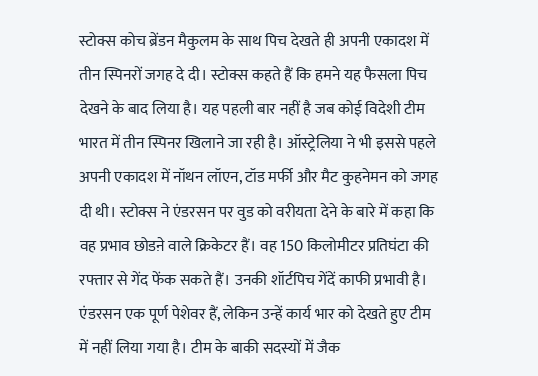स्टोक्स कोच ब्रेंडन मैकुलम के साथ पिच देखते ही अपनी एकादश में तीन स्पिनरों जगह दे दी। स्टोक्स कहते हैं कि हमने यह फैसला पिच देखने के बाद लिया है। यह पहली बार नहीं है जब कोई विदेशी टीम भारत में तीन स्पिनर खिलाने जा रही है। ऑस्ट्रेलिया ने भी इससे पहले अपनी एकादश में नॉथन लॉएन, टॉड मर्फी और मैट कुहनेमन को जगह दी थी। स्टोक्स ने एंडरसन पर वुड को वरीयता देने के बारे में कहा कि वह प्रभाव छोडऩे वाले क्रिकेटर हैं। वह 150 किलोमीटर प्रतिघंटा की रफ्तार से गेंद फेंक सकते हैं। उनकी शॉर्टपिच गेंदें काफी प्रभावी है। एंडरसन एक पूर्ण पेशेवर हैं, लेकिन उन्हें कार्य भार को देखते हुए टीम में नहीं लिया गया है। टीम के बाकी सदस्यों में जैक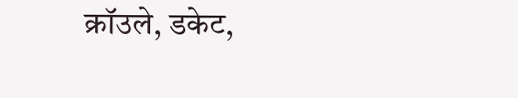क्रॉउले, डकेट,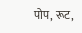पोप, रूट,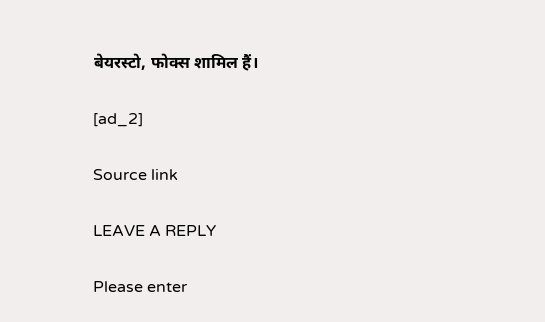बेयरस्टो, फोक्स शामिल हैं।

[ad_2]

Source link

LEAVE A REPLY

Please enter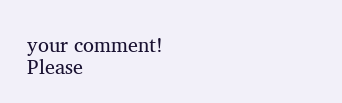your comment!
Please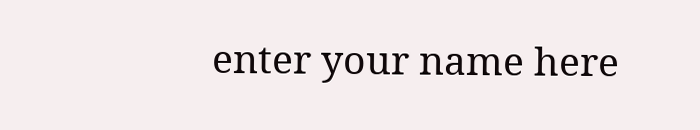enter your name here